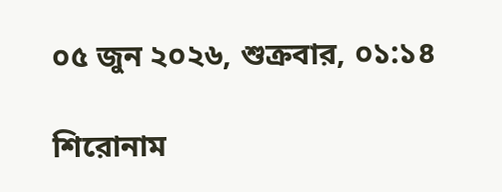০৫ জুন ২০২৬, শুক্রবার, ০১:১৪

শিরোনাম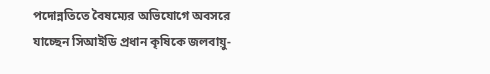পদোন্নতিতে বৈষম্যের অভিযোগে অবসরে যাচ্ছেন সিআইডি প্রধান কৃষিকে জলবায়ু-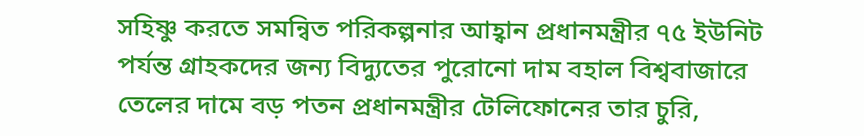সহিষ্ণু করতে সমন্বিত পরিকল্পনার আহ্বান প্রধানমন্ত্রীর ৭৫ ইউনিট পর্যন্ত গ্রাহকদের জন্য বিদ্যুতের পুরোনো দাম বহাল বিশ্ববাজারে তেলের দামে বড় পতন প্রধানমন্ত্রীর টেলিফোনের তার চুরি,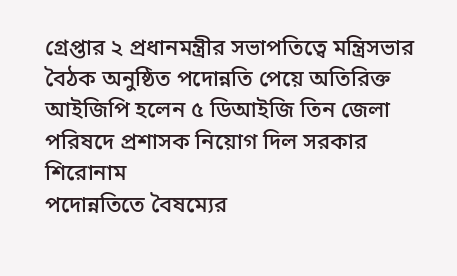গ্রেপ্তার ২ প্রধানমন্ত্রীর সভাপতিত্বে মন্ত্রিসভার বৈঠক অনুষ্ঠিত পদোন্নতি পেয়ে অতিরিক্ত আইজিপি হলেন ৫ ডিআইজি তিন জেলা পরিষদে প্রশাসক নিয়োগ দিল সরকার
শিরোনাম
পদোন্নতিতে বৈষম্যের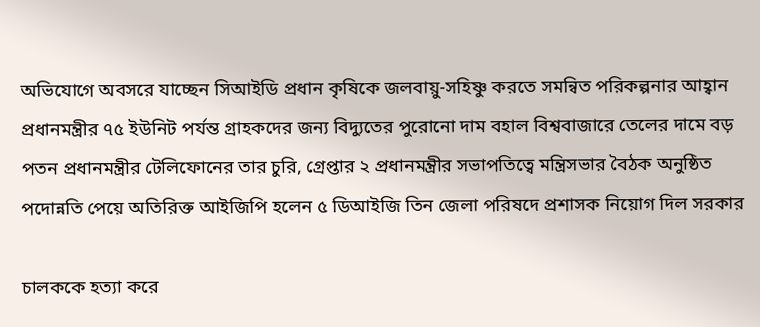অভিযোগে অবসরে যাচ্ছেন সিআইডি প্রধান কৃষিকে জলবায়ু-সহিষ্ণু করতে সমন্বিত পরিকল্পনার আহ্বান প্রধানমন্ত্রীর ৭৫ ইউনিট পর্যন্ত গ্রাহকদের জন্য বিদ্যুতের পুরোনো দাম বহাল বিশ্ববাজারে তেলের দামে বড় পতন প্রধানমন্ত্রীর টেলিফোনের তার চুরি, গ্রেপ্তার ২ প্রধানমন্ত্রীর সভাপতিত্বে মন্ত্রিসভার বৈঠক অনুষ্ঠিত পদোন্নতি পেয়ে অতিরিক্ত আইজিপি হলেন ৫ ডিআইজি তিন জেলা পরিষদে প্রশাসক নিয়োগ দিল সরকার

চালককে হত্যা করে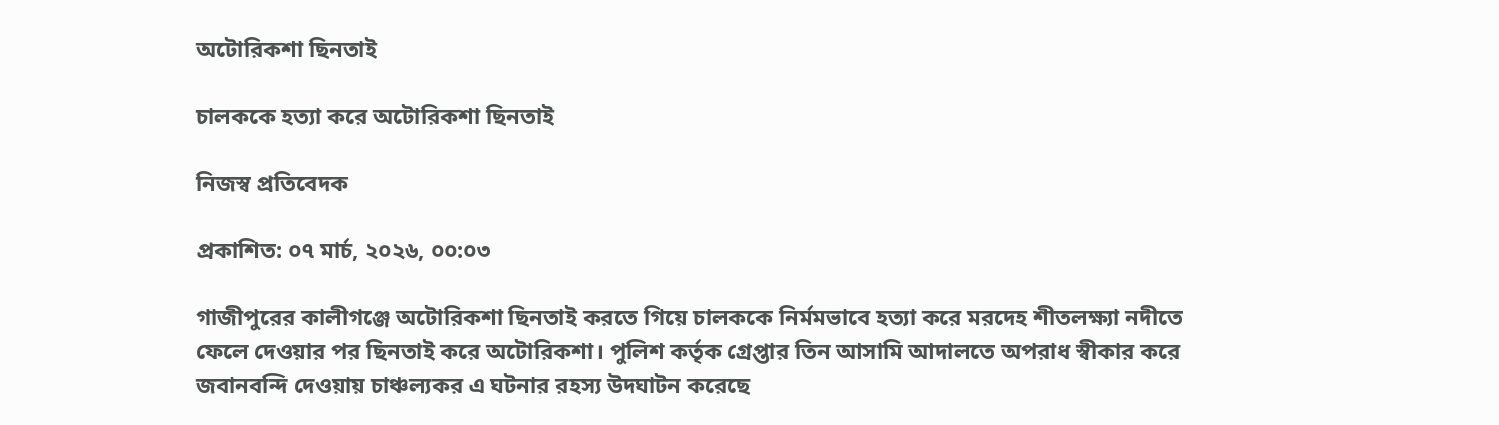অটোরিকশা ছিনতাই

চালককে হত্যা করে অটোরিকশা ছিনতাই

নিজস্ব প্রতিবেদক

প্রকাশিত: ০৭ মার্চ, ২০২৬, ০০:০৩

গাজীপুরের কালীগঞ্জে অটোরিকশা ছিনতাই করতে গিয়ে চালককে নির্মমভাবে হত্যা করে মরদেহ শীতলক্ষ্যা নদীতে ফেলে দেওয়ার পর ছিনতাই করে অটোরিকশা। পুলিশ কর্তৃক গ্রেপ্তার তিন আসামি আদালতে অপরাধ স্বীকার করে জবানবন্দি দেওয়ায় চাঞ্চল্যকর এ ঘটনার রহস্য উদঘাটন করেছে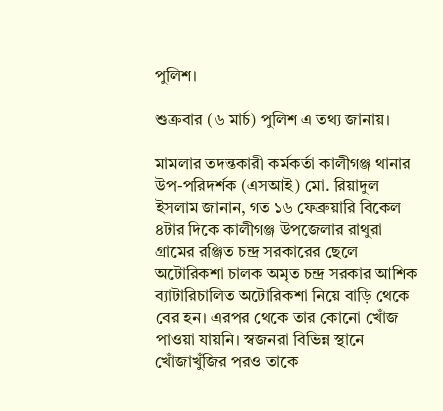পুলিশ।

শুক্রবার (৬ মার্চ) পুলিশ এ তথ্য জানায়।

মামলার তদন্তকারী কর্মকর্তা কালীগঞ্জ থানার উপ-পরিদর্শক (এসআই) মো. রিয়াদুল ইসলাম জানান, গত ১৬ ফেব্রুয়ারি বিকেল ৪টার দিকে কালীগঞ্জ উপজেলার রাথুরা গ্রামের রঞ্জিত চন্দ্র সরকারের ছেলে অটোরিকশা চালক অমৃত চন্দ্র সরকার আশিক ব্যাটারিচালিত অটোরিকশা নিয়ে বাড়ি থেকে বের হন। এরপর থেকে তার কোনো খোঁজ পাওয়া যায়নি। স্বজনরা বিভিন্ন স্থানে খোঁজাখুঁজির পরও তাকে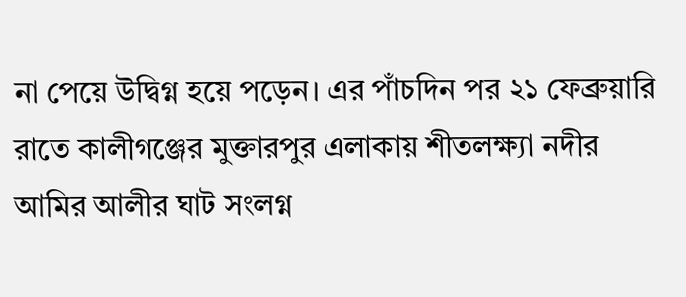না পেয়ে উদ্বিগ্ন হয়ে পড়েন। এর পাঁচদিন পর ২১ ফেব্রুয়ারি রাতে কালীগঞ্জের মুক্তারপুর এলাকায় শীতলক্ষ্যা নদীর আমির আলীর ঘাট সংলগ্ন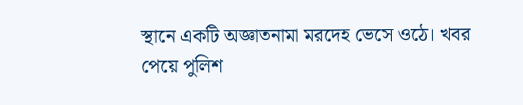স্থানে একটি অজ্ঞাতনামা মরদেহ ভেসে ওঠে। খবর পেয়ে পুলিশ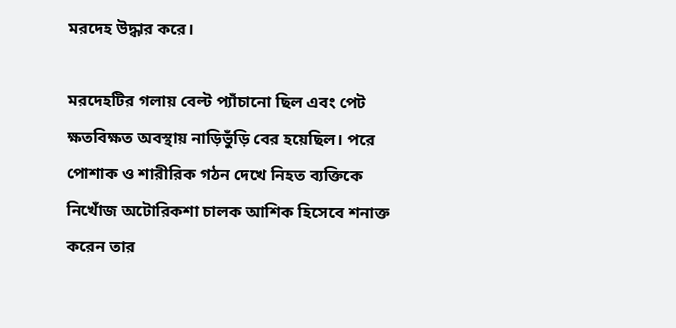মরদেহ উদ্ধার করে।

মরদেহটির গলায় বেল্ট প্যাঁচানো ছিল এবং পেট ক্ষতবিক্ষত অবস্থায় নাড়িভুঁড়ি বের হয়েছিল। পরে পোশাক ও শারীরিক গঠন দেখে নিহত ব্যক্তিকে নিখোঁজ অটোরিকশা চালক আশিক হিসেবে শনাক্ত করেন তার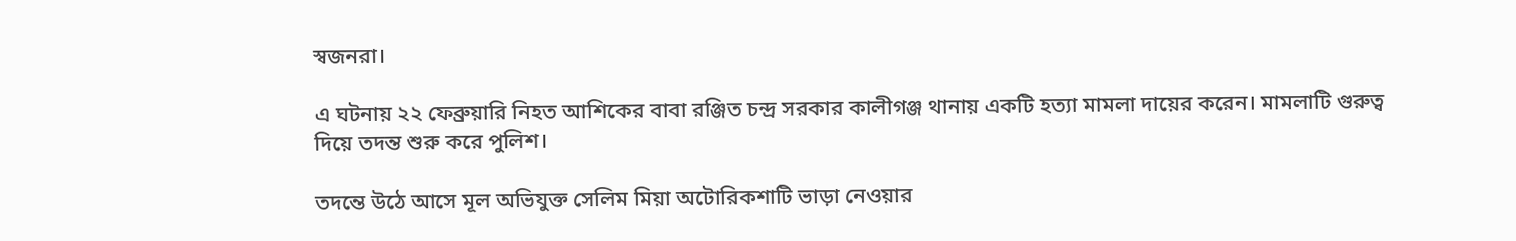স্বজনরা।

এ ঘটনায় ২২ ফেব্রুয়ারি নিহত আশিকের বাবা রঞ্জিত চন্দ্র সরকার কালীগঞ্জ থানায় একটি হত্যা মামলা দায়ের করেন। মামলাটি গুরুত্ব দিয়ে তদন্ত শুরু করে পুলিশ।

তদন্তে উঠে আসে মূল অভিযুক্ত সেলিম মিয়া অটোরিকশাটি ভাড়া নেওয়ার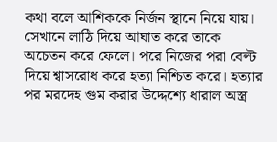কথা বলে আশিককে নির্জন স্থানে নিয়ে যায়। সেখানে লাঠি দিয়ে আঘাত করে তাকে অচেতন করে ফেলে। পরে নিজের পরা বেল্ট দিয়ে শ্বাসরোধ করে হত্যা নিশ্চিত করে। হত্যার পর মরদেহ গুম করার উদ্দেশ্যে ধারাল অস্ত্র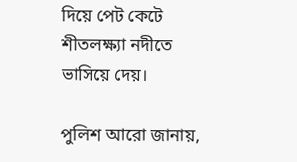দিয়ে পেট কেটে শীতলক্ষ্যা নদীতে ভাসিয়ে দেয়।

পুলিশ আরো জানায়,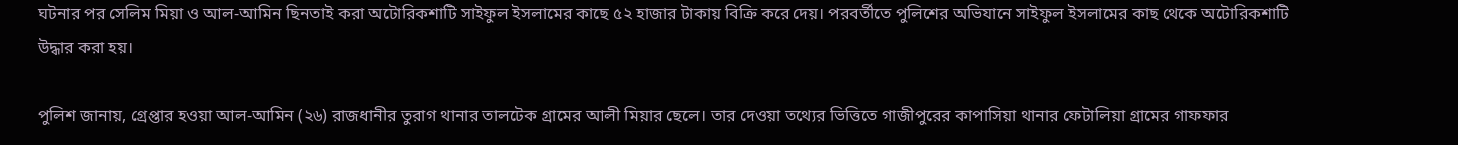ঘটনার পর সেলিম মিয়া ও আল-আমিন ছিনতাই করা অটোরিকশাটি সাইফুল ইসলামের কাছে ৫২ হাজার টাকায় বিক্রি করে দেয়। পরবর্তীতে পুলিশের অভিযানে সাইফুল ইসলামের কাছ থেকে অটোরিকশাটি উদ্ধার করা হয়।

পুলিশ জানায়, গ্রেপ্তার হওয়া আল-আমিন (২৬) রাজধানীর তুরাগ থানার তালটেক গ্রামের আলী মিয়ার ছেলে। তার দেওয়া তথ্যের ভিত্তিতে গাজীপুরের কাপাসিয়া থানার ফেটালিয়া গ্রামের গাফফার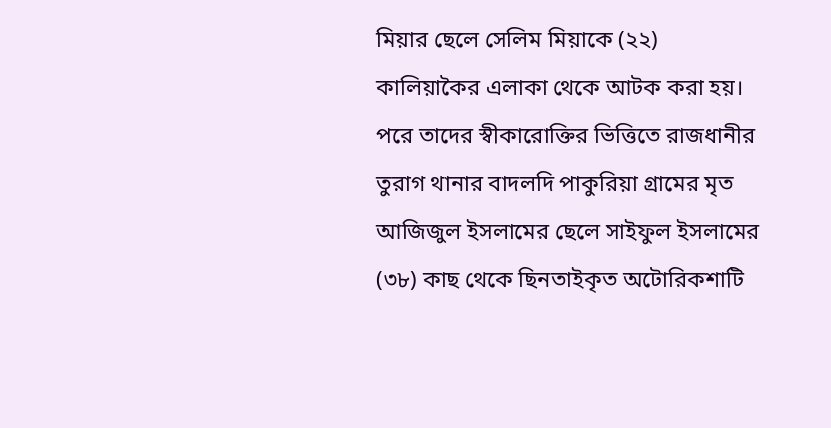মিয়ার ছেলে সেলিম মিয়াকে (২২) কালিয়াকৈর এলাকা থেকে আটক করা হয়। পরে তাদের স্বীকারোক্তির ভিত্তিতে রাজধানীর তুরাগ থানার বাদলদি পাকুরিয়া গ্রামের মৃত আজিজুল ইসলামের ছেলে সাইফুল ইসলামের (৩৮) কাছ থেকে ছিনতাইকৃত অটোরিকশাটি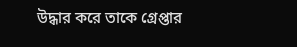উদ্ধার করে তাকে গ্রেপ্তার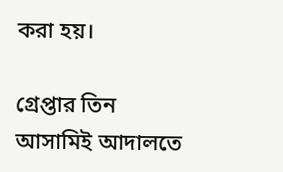করা হয়।

গ্রেপ্তার তিন আসামিই আদালতে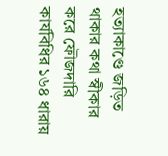হত্যাকাণ্ডে জড়িত থাকার কথা স্বীকার করে ফৌজদারি কার্যবিধির ১৬৪ ধারায়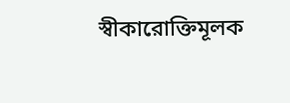স্বীকারোক্তিমূলক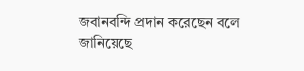জবানবন্দি প্রদান করেছেন বলে জানিয়েছে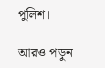পুলিশ।

আরও পড়ুন